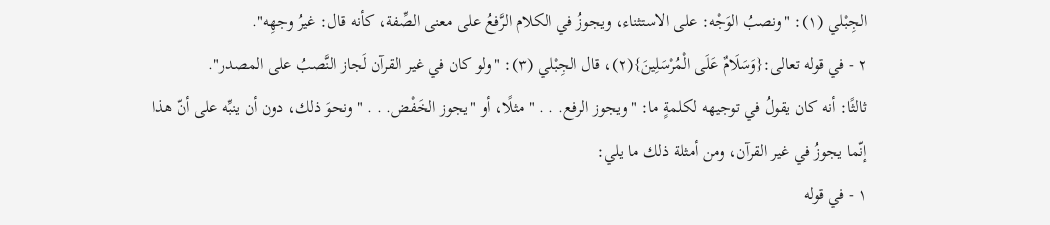الجِبْلي (١): "ونصبُ الوَجْه: على الاستثناء، ويجوزُ في الكلام الرَّفعُ على معنى الصِّفة، كأنه قال: غيرُ وجهِه".
٢ - في قوله تعالى:{وَسَلَامٌ عَلَى الْمُرْسَلِينَ}(٢)، قال الجِبْلي (٣): "ولو كان في غير القرآن لَجاز النَّصبُ على المصدر".
ثالثًا: أنه كان يقولُ في توجيهه لكلمةٍ ما: "ويجوز الرفع. . . " مثلًا، أو "يجوز الخَفْض. . . " ونحوَ ذلك، دون أن ينبِّه على أنّ هذا إنّما يجوزُ في غير القرآن، ومن أمثلة ذلك ما يلي:
١ - في قوله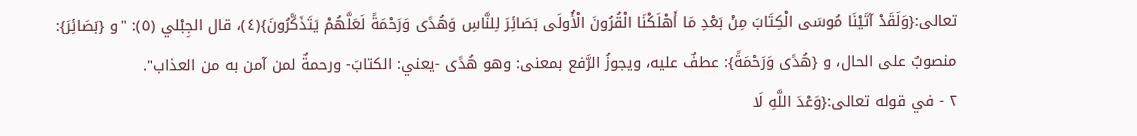تعالى:{وَلَقَدْ آتَيْنَا مُوسَى الْكِتَابَ مِنْ بَعْدِ مَا أَهْلَكْنَا الْقُرُونَ الْأُولَى بَصَائِرَ لِلنَّاسِ وَهُدًى وَرَحْمَةً لَعَلَّهُمْ يَتَذَكَّرُونَ}(٤)، قال الجِبْلي (٥): "و {بَصَائِرَ}: منصوبٌ على الحال، و {هُدًى وَرَحْمَةً}: عطفٌ عليه، ويجوزُ الرَّفع بمعنى: وهو هُدًى -يعني: الكتابَ- ورحمةٌ لمن آمن به من العذاب".
٢ - في قوله تعالى:{وَعْدَ اللَّهِ لَا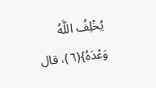يُخْلِفُ اللَّهُ وَعْدَهُ}(٦)، قال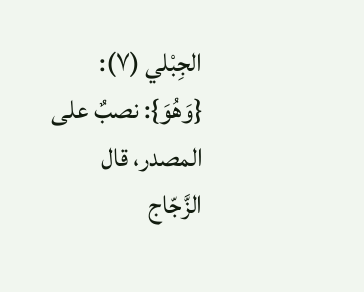الجِبْلي (٧): {وَهُوَ}: نصبٌ على المصدر، قال الزَّجّاج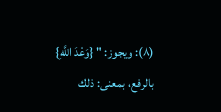(٨): ويجوز: " {وَعْدَ اللَّهِ} بالرفع، بمعنى: ذلك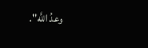وعدُ اللَّه".